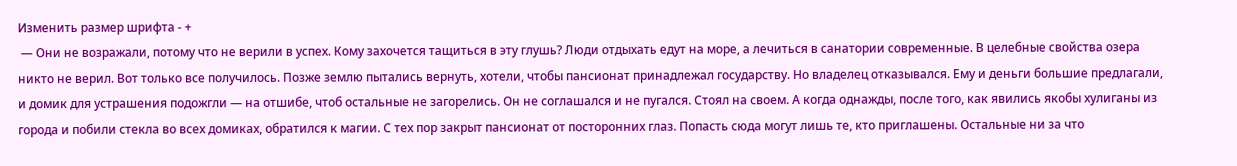Изменить размер шрифта - +
 — Они не возражали, потому что не верили в успех. Кому захочется тащиться в эту глушь? Люди отдыхать едут на море, а лечиться в санатории современные. В целебные свойства озера никто не верил. Вот только все получилось. Позже землю пытались вернуть, хотели, чтобы пансионат принадлежал государству. Но владелец отказывался. Ему и деньги большие предлагали, и домик для устрашения подожгли — на отшибе, чтоб остальные не загорелись. Он не соглашался и не пугался. Стоял на своем. А когда однажды, после того, как явились якобы хулиганы из города и побили стекла во всех домиках, обратился к магии. С тех пор закрыт пансионат от посторонних глаз. Попасть сюда могут лишь те, кто приглашены. Остальные ни за что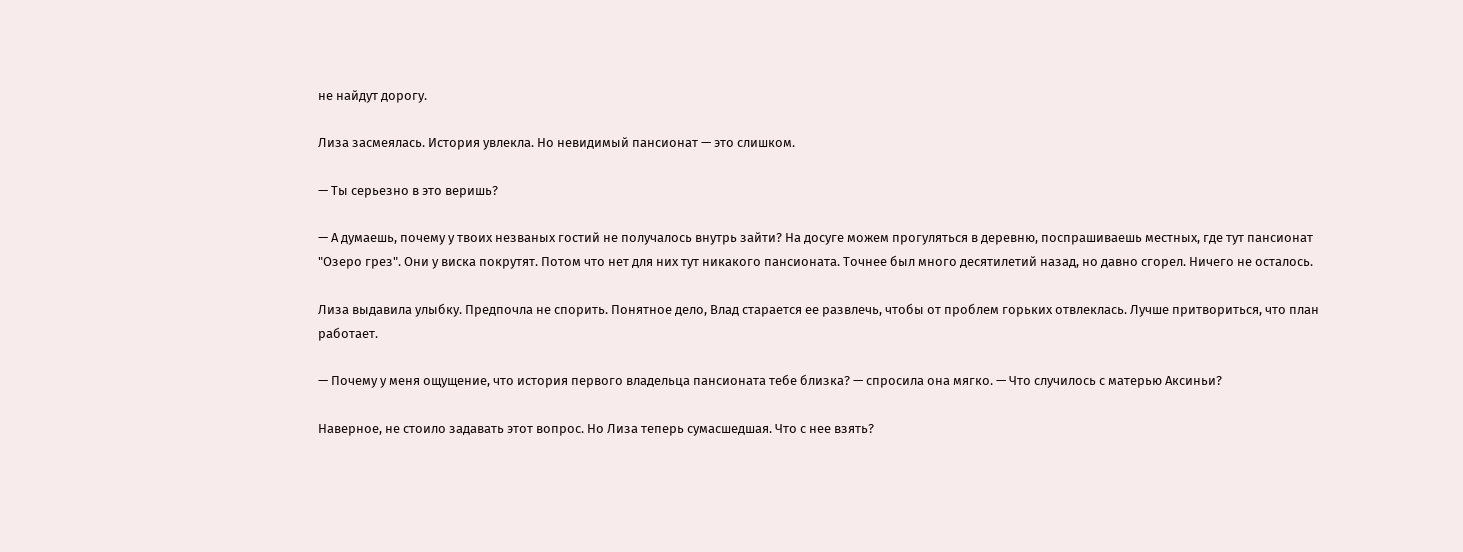не найдут дорогу.

Лиза засмеялась. История увлекла. Но невидимый пансионат — это слишком.

— Ты серьезно в это веришь?

— А думаешь, почему у твоих незваных гостий не получалось внутрь зайти? На досуге можем прогуляться в деревню, поспрашиваешь местных, где тут пансионат "Озеро грез". Они у виска покрутят. Потом что нет для них тут никакого пансионата. Точнее был много десятилетий назад, но давно сгорел. Ничего не осталось.

Лиза выдавила улыбку. Предпочла не спорить. Понятное дело, Влад старается ее развлечь, чтобы от проблем горьких отвлеклась. Лучше притвориться, что план работает.

— Почему у меня ощущение, что история первого владельца пансионата тебе близка? — спросила она мягко. — Что случилось с матерью Аксиньи?

Наверное, не стоило задавать этот вопрос. Но Лиза теперь сумасшедшая. Что с нее взять?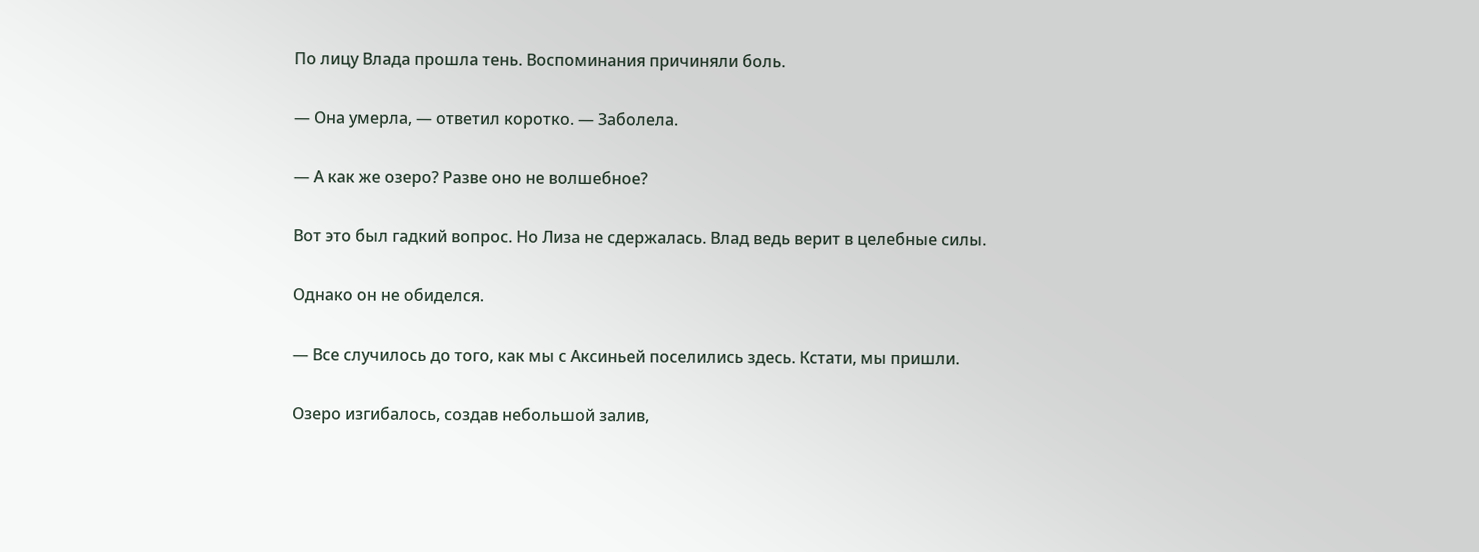По лицу Влада прошла тень. Воспоминания причиняли боль.

— Она умерла, — ответил коротко. — Заболела.

— А как же озеро? Разве оно не волшебное?

Вот это был гадкий вопрос. Но Лиза не сдержалась. Влад ведь верит в целебные силы.

Однако он не обиделся.

— Все случилось до того, как мы с Аксиньей поселились здесь. Кстати, мы пришли.

Озеро изгибалось, создав небольшой залив,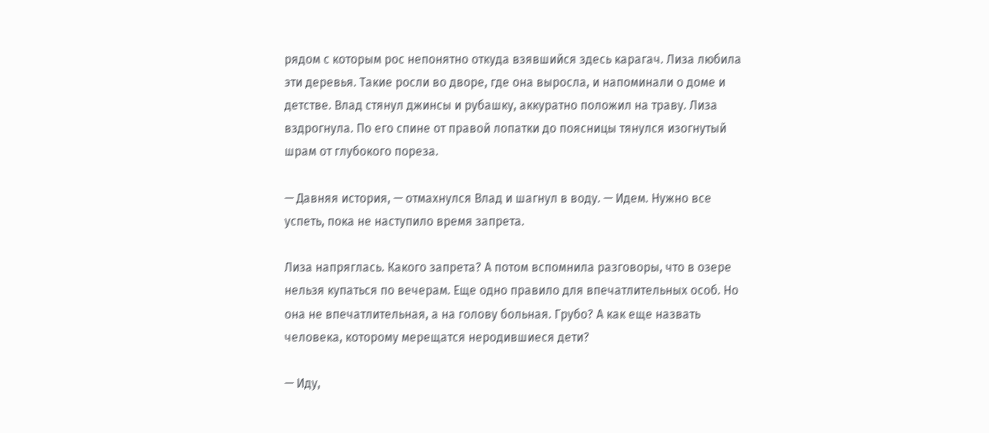рядом с которым рос непонятно откуда взявшийся здесь карагач. Лиза любила эти деревья. Такие росли во дворе, где она выросла, и напоминали о доме и детстве. Влад стянул джинсы и рубашку, аккуратно положил на траву. Лиза вздрогнула. По его спине от правой лопатки до поясницы тянулся изогнутый шрам от глубокого пореза.

— Давняя история, — отмахнулся Влад и шагнул в воду. — Идем. Нужно все успеть, пока не наступило время запрета.

Лиза напряглась. Какого запрета? А потом вспомнила разговоры, что в озере нельзя купаться по вечерам. Еще одно правило для впечатлительных особ. Но она не впечатлительная, а на голову больная. Грубо? А как еще назвать человека, которому мерещатся неродившиеся дети?

— Иду,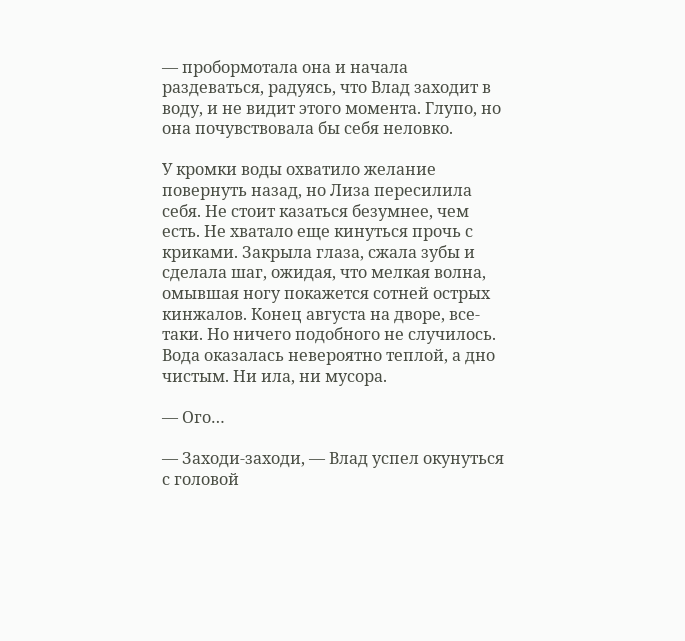— пробормотала она и начала раздеваться, радуясь, что Влад заходит в воду, и не видит этого момента. Глупо, но она почувствовала бы себя неловко.

У кромки воды охватило желание повернуть назад, но Лиза пересилила себя. Не стоит казаться безумнее, чем есть. Не хватало еще кинуться прочь с криками. Закрыла глаза, сжала зубы и сделала шаг, ожидая, что мелкая волна, омывшая ногу покажется сотней острых кинжалов. Конец августа на дворе, все-таки. Но ничего подобного не случилось. Вода оказалась невероятно теплой, а дно чистым. Ни ила, ни мусора.

— Ого…

— Заходи-заходи, — Влад успел окунуться с головой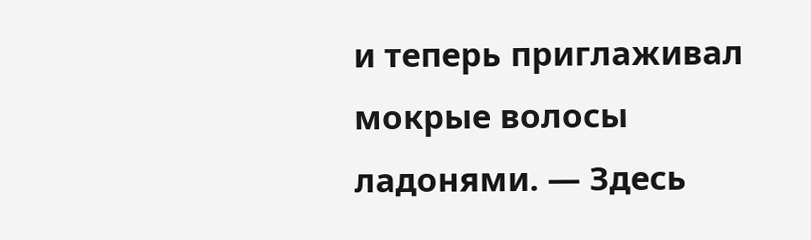и теперь приглаживал мокрые волосы ладонями. — Здесь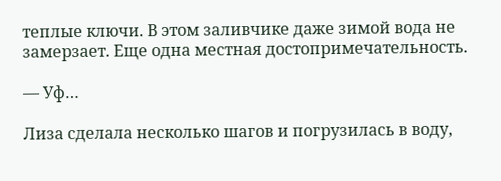теплые ключи. В этом заливчике даже зимой вода не замерзает. Еще одна местная достопримечательность.

— Уф…

Лиза сделала несколько шагов и погрузилась в воду,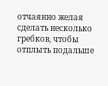отчаянно желая сделать несколько гребков, чтобы отплыть подальше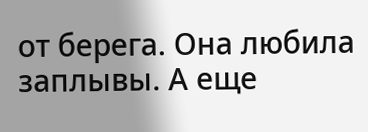от берега. Она любила заплывы. А еще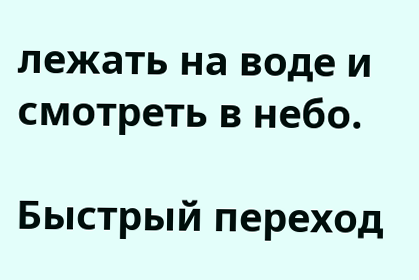лежать на воде и смотреть в небо.

Быстрый переход